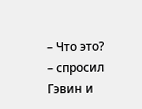– Что это? – спросил Гэвин и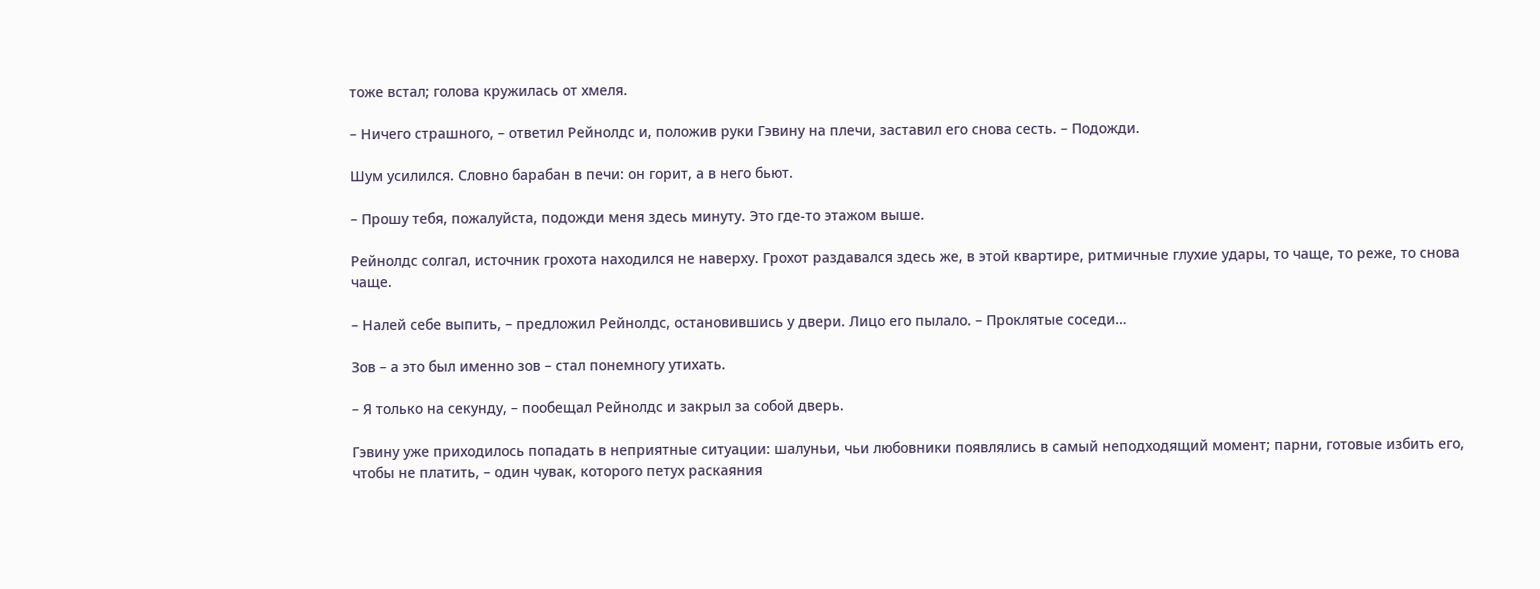тоже встал; голова кружилась от хмеля.

– Ничего страшного, – ответил Рейнолдс и, положив руки Гэвину на плечи, заставил его снова сесть. – Подожди.

Шум усилился. Словно барабан в печи: он горит, а в него бьют.

– Прошу тебя, пожалуйста, подожди меня здесь минуту. Это где-то этажом выше.

Рейнолдс солгал, источник грохота находился не наверху. Грохот раздавался здесь же, в этой квартире, ритмичные глухие удары, то чаще, то реже, то снова чаще.

– Налей себе выпить, – предложил Рейнолдс, остановившись у двери. Лицо его пылало. – Проклятые соседи…

Зов – а это был именно зов – стал понемногу утихать.

– Я только на секунду, – пообещал Рейнолдс и закрыл за собой дверь.

Гэвину уже приходилось попадать в неприятные ситуации: шалуньи, чьи любовники появлялись в самый неподходящий момент; парни, готовые избить его, чтобы не платить, – один чувак, которого петух раскаяния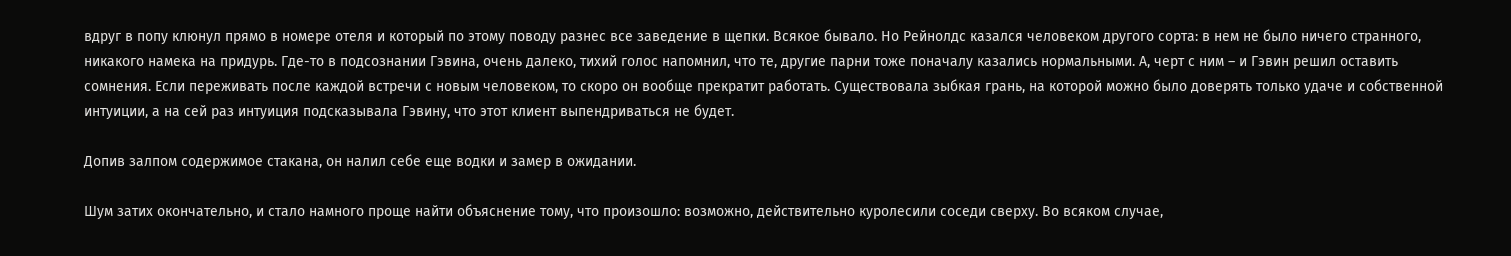вдруг в попу клюнул прямо в номере отеля и который по этому поводу разнес все заведение в щепки. Всякое бывало. Но Рейнолдс казался человеком другого сорта: в нем не было ничего странного, никакого намека на придурь. Где-то в подсознании Гэвина, очень далеко, тихий голос напомнил, что те, другие парни тоже поначалу казались нормальными. А, черт с ним – и Гэвин решил оставить сомнения. Если переживать после каждой встречи с новым человеком, то скоро он вообще прекратит работать. Существовала зыбкая грань, на которой можно было доверять только удаче и собственной интуиции, а на сей раз интуиция подсказывала Гэвину, что этот клиент выпендриваться не будет.

Допив залпом содержимое стакана, он налил себе еще водки и замер в ожидании.

Шум затих окончательно, и стало намного проще найти объяснение тому, что произошло: возможно, действительно куролесили соседи сверху. Во всяком случае,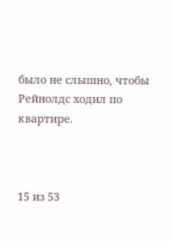было не слышно, чтобы Рейнолдс ходил по квартире.



15 из 53